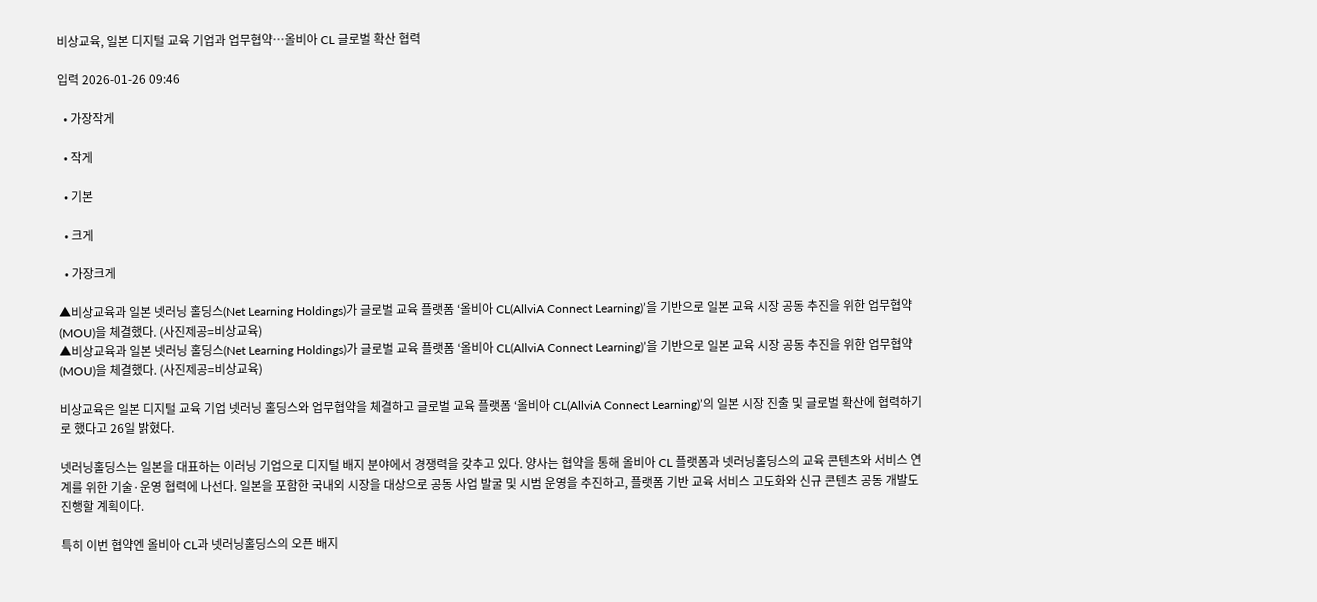비상교육, 일본 디지털 교육 기업과 업무협약…올비아 CL 글로벌 확산 협력

입력 2026-01-26 09:46

  • 가장작게

  • 작게

  • 기본

  • 크게

  • 가장크게

▲비상교육과 일본 넷러닝 홀딩스(Net Learning Holdings)가 글로벌 교육 플랫폼 ‘올비아 CL(AllviA Connect Learning)’을 기반으로 일본 교육 시장 공동 추진을 위한 업무협약(MOU)을 체결했다. (사진제공=비상교육)
▲비상교육과 일본 넷러닝 홀딩스(Net Learning Holdings)가 글로벌 교육 플랫폼 ‘올비아 CL(AllviA Connect Learning)’을 기반으로 일본 교육 시장 공동 추진을 위한 업무협약(MOU)을 체결했다. (사진제공=비상교육)

비상교육은 일본 디지털 교육 기업 넷러닝 홀딩스와 업무협약을 체결하고 글로벌 교육 플랫폼 ‘올비아 CL(AllviA Connect Learning)’의 일본 시장 진출 및 글로벌 확산에 협력하기로 했다고 26일 밝혔다.

넷러닝홀딩스는 일본을 대표하는 이러닝 기업으로 디지털 배지 분야에서 경쟁력을 갖추고 있다. 양사는 협약을 통해 올비아 CL 플랫폼과 넷러닝홀딩스의 교육 콘텐츠와 서비스 연계를 위한 기술·운영 협력에 나선다. 일본을 포함한 국내외 시장을 대상으로 공동 사업 발굴 및 시범 운영을 추진하고, 플랫폼 기반 교육 서비스 고도화와 신규 콘텐츠 공동 개발도 진행할 계획이다.

특히 이번 협약엔 올비아 CL과 넷러닝홀딩스의 오픈 배지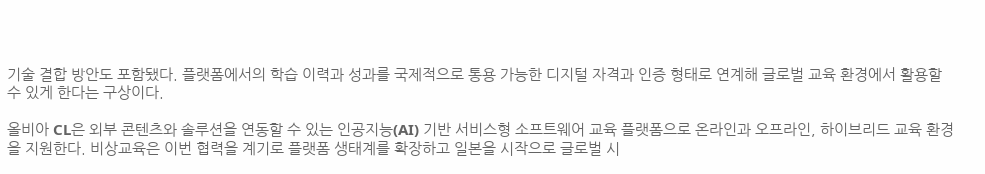기술 결합 방안도 포함됐다. 플랫폼에서의 학습 이력과 성과를 국제적으로 통용 가능한 디지털 자격과 인증 형태로 연계해 글로벌 교육 환경에서 활용할 수 있게 한다는 구상이다.

올비아 CL은 외부 콘텐츠와 솔루션을 연동할 수 있는 인공지능(AI) 기반 서비스형 소프트웨어 교육 플랫폼으로 온라인과 오프라인, 하이브리드 교육 환경을 지원한다. 비상교육은 이번 협력을 계기로 플랫폼 생태계를 확장하고 일본을 시작으로 글로벌 시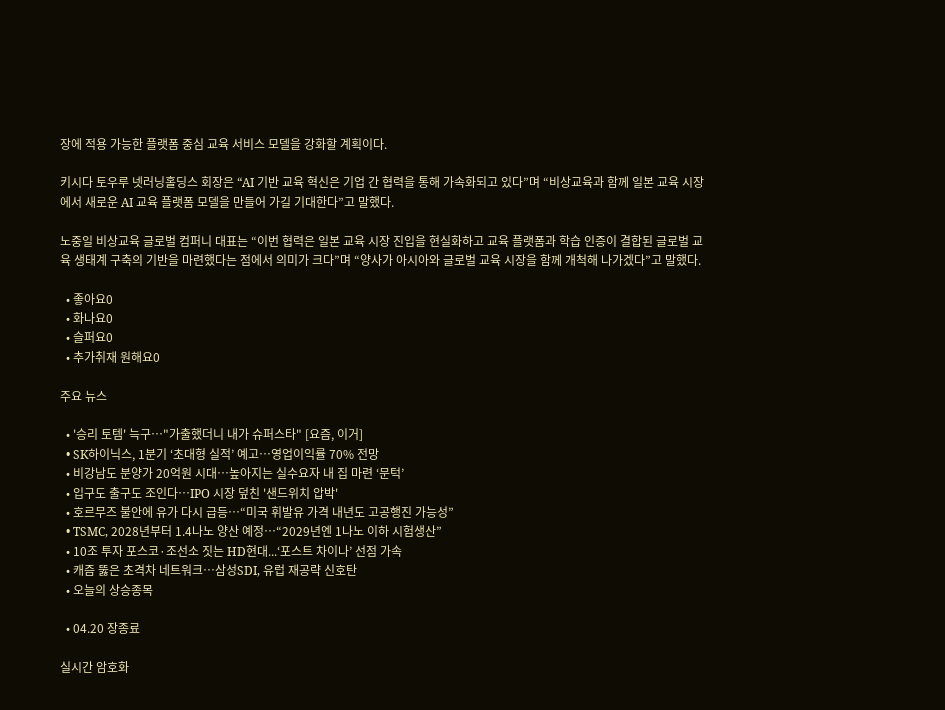장에 적용 가능한 플랫폼 중심 교육 서비스 모델을 강화할 계획이다.

키시다 토우루 넷러닝홀딩스 회장은 “AI 기반 교육 혁신은 기업 간 협력을 통해 가속화되고 있다”며 “비상교육과 함께 일본 교육 시장에서 새로운 AI 교육 플랫폼 모델을 만들어 가길 기대한다”고 말했다.

노중일 비상교육 글로벌 컴퍼니 대표는 “이번 협력은 일본 교육 시장 진입을 현실화하고 교육 플랫폼과 학습 인증이 결합된 글로벌 교육 생태계 구축의 기반을 마련했다는 점에서 의미가 크다”며 “양사가 아시아와 글로벌 교육 시장을 함께 개척해 나가겠다”고 말했다.

  • 좋아요0
  • 화나요0
  • 슬퍼요0
  • 추가취재 원해요0

주요 뉴스

  • '승리 토템' 늑구…"가출했더니 내가 슈퍼스타" [요즘, 이거]
  • SK하이닉스, 1분기 ‘초대형 실적’ 예고…영업이익률 70% 전망
  • 비강남도 분양가 20억원 시대…높아지는 실수요자 내 집 마련 ‘문턱’
  • 입구도 출구도 조인다…IPO 시장 덮친 '샌드위치 압박'
  • 호르무즈 불안에 유가 다시 급등…“미국 휘발유 가격 내년도 고공행진 가능성”
  • TSMC, 2028년부터 1.4나노 양산 예정…“2029년엔 1나노 이하 시험생산”
  • 10조 투자 포스코·조선소 짓는 HD현대...‘포스트 차이나’ 선점 가속
  • 캐즘 뚫은 초격차 네트워크…삼성SDI, 유럽 재공략 신호탄
  • 오늘의 상승종목

  • 04.20 장종료

실시간 암호화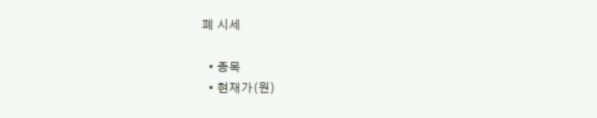폐 시세

  • 종목
  • 현재가(원)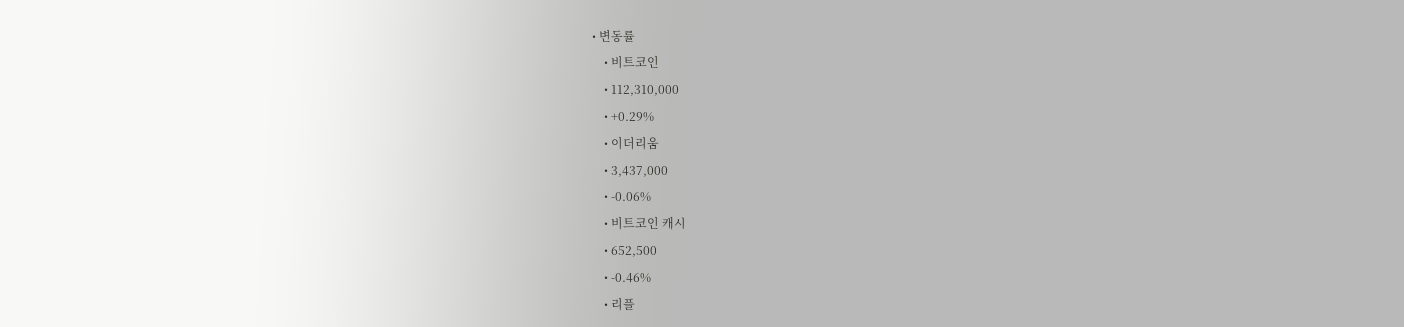• 변동률
    • 비트코인
    • 112,310,000
    • +0.29%
    • 이더리움
    • 3,437,000
    • -0.06%
    • 비트코인 캐시
    • 652,500
    • -0.46%
    • 리플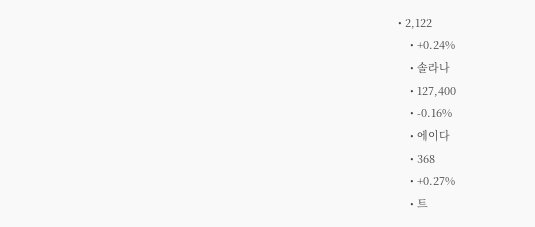• 2,122
    • +0.24%
    • 솔라나
    • 127,400
    • -0.16%
    • 에이다
    • 368
    • +0.27%
    • 트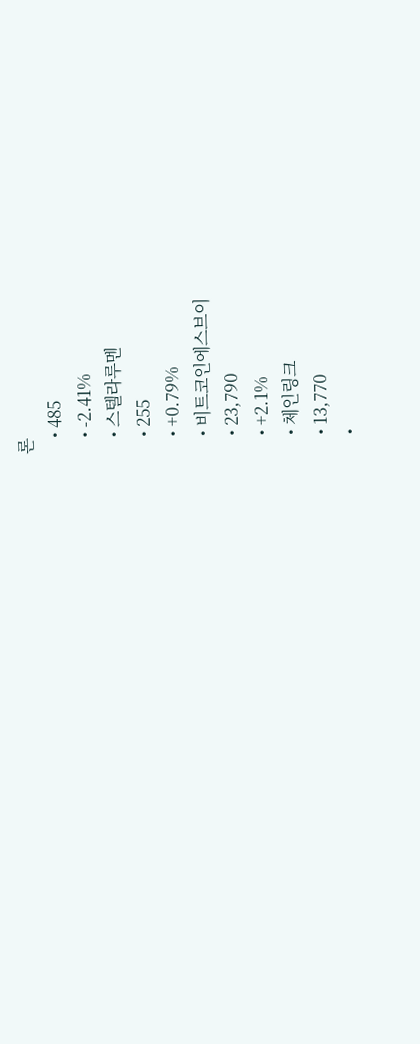론
    • 485
    • -2.41%
    • 스텔라루멘
    • 255
    • +0.79%
    • 비트코인에스브이
    • 23,790
    • +2.1%
    • 체인링크
    • 13,770
    •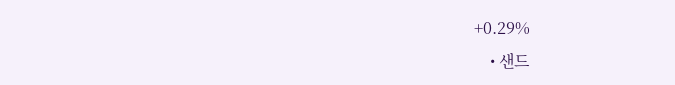+0.29%
    • 샌드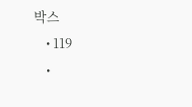박스
    • 119
    •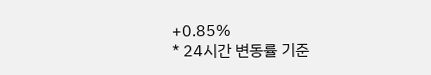+0.85%
* 24시간 변동률 기준